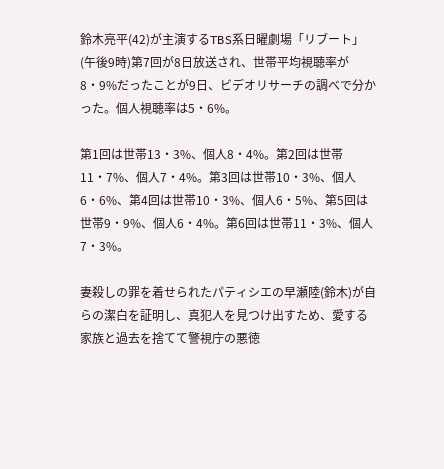鈴木亮平(42)が主演するTBS系日曜劇場「リブート」(午後9時)第7回が8日放送され、世帯平均視聴率が8・9%だったことが9日、ビデオリサーチの調べで分かった。個人視聴率は5・6%。

第1回は世帯13・3%、個人8・4%。第2回は世帯11・7%、個人7・4%。第3回は世帯10・3%、個人6・6%、第4回は世帯10・3%、個人6・5%、第5回は世帯9・9%、個人6・4%。第6回は世帯11・3%、個人7・3%。

妻殺しの罪を着せられたパティシエの早瀬陸(鈴木)が自らの潔白を証明し、真犯人を見つけ出すため、愛する家族と過去を捨てて警視庁の悪徳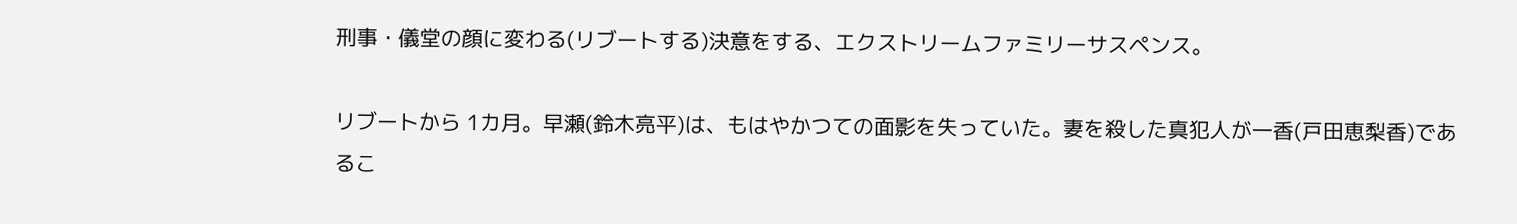刑事・儀堂の顔に変わる(リブートする)決意をする、エクストリームファミリーサスペンス。

リブートから 1カ月。早瀬(鈴木亮平)は、もはやかつての面影を失っていた。妻を殺した真犯人が一香(戸田恵梨香)であるこ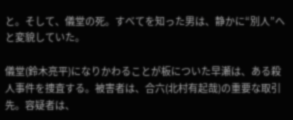と。そして、儀堂の死。すべてを知った男は、静かに“別人”へと変貌していた。

儀堂(鈴木亮平)になりかわることが板についた早瀬は、ある殺人事件を捜査する。被害者は、合六(北村有起哉)の重要な取引先。容疑者は、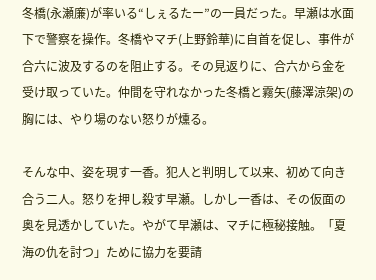冬橋(永瀬廉)が率いる“しぇるたー”の一員だった。早瀬は水面下で警察を操作。冬橋やマチ(上野鈴華)に自首を促し、事件が合六に波及するのを阻止する。その見返りに、合六から金を受け取っていた。仲間を守れなかった冬橋と霧矢(藤澤涼架)の胸には、やり場のない怒りが燻る。

そんな中、姿を現す一香。犯人と判明して以来、初めて向き合う二人。怒りを押し殺す早瀬。しかし一香は、その仮面の奥を見透かしていた。やがて早瀬は、マチに極秘接触。「夏海の仇を討つ」ために協力を要請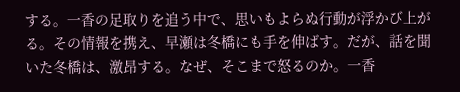する。一香の足取りを追う中で、思いもよらぬ行動が浮かび上がる。その情報を携え、早瀬は冬橋にも手を伸ばす。だが、話を聞いた冬橋は、激昂する。なぜ、そこまで怒るのか。一香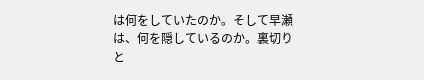は何をしていたのか。そして早瀬は、何を隠しているのか。裏切りと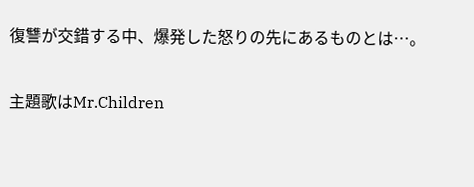復讐が交錯する中、爆発した怒りの先にあるものとは…。

主題歌はMr.Children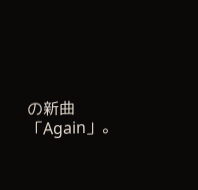の新曲「Again」。